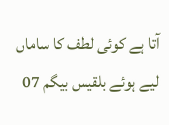آتا ہے کوئی لطف کا ساماں لیے ہوئے بلقیس بیگم 07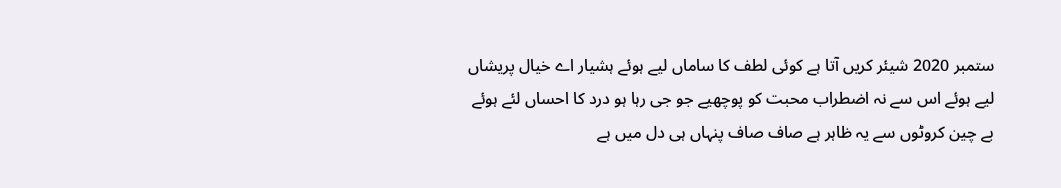ستمبر 2020 شیئر کریں آتا ہے کوئی لطف کا ساماں لیے ہوئے ہشیار اے خیال پریشاں لیے ہوئے اس سے نہ اضطراب محبت کو پوچھیے جو جی رہا ہو درد کا احساں لئے ہوئے بے چین کروٹوں سے یہ ظاہر ہے صاف صاف پنہاں ہی دل میں ہے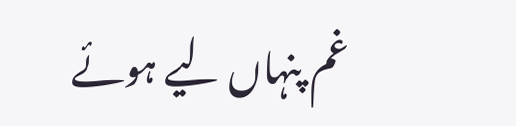غم پنہاں لیے ہوئے